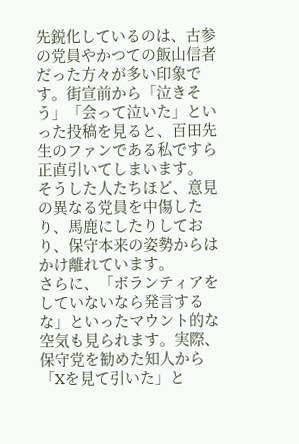先鋭化しているのは、古参の党員やかつての飯山信者だった方々が多い印象です。街宣前から「泣きそう」「会って泣いた」といった投稿を見ると、百田先生のファンである私ですら正直引いてしまいます。
そうした人たちほど、意見の異なる党員を中傷したり、馬鹿にしたりしており、保守本来の姿勢からはかけ離れています。
さらに、「ボランティアをしていないなら発言するな」といったマウント的な空気も見られます。実際、保守党を勧めた知人から「Xを見て引いた」と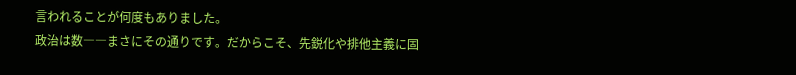言われることが何度もありました。
政治は数――まさにその通りです。だからこそ、先鋭化や排他主義に固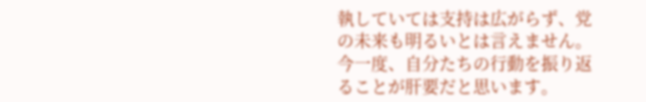執していては支持は広がらず、党の未来も明るいとは言えません。
今一度、自分たちの行動を振り返ることが肝要だと思います。